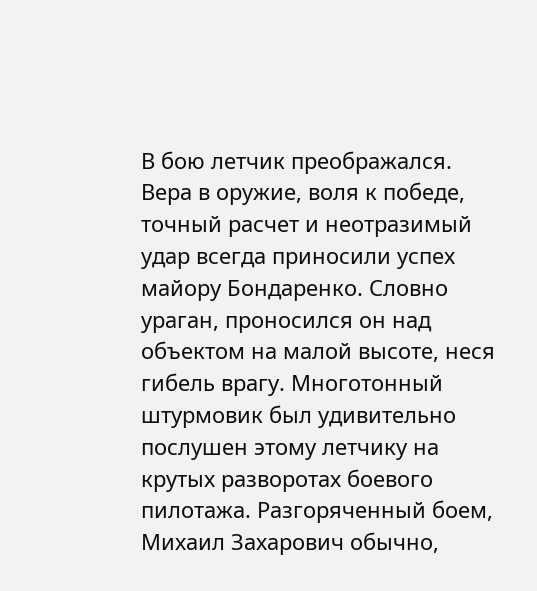В бою летчик преображался. Вера в оружие, воля к победе, точный расчет и неотразимый удар всегда приносили успех майору Бондаренко. Словно ураган, проносился он над объектом на малой высоте, неся гибель врагу. Многотонный штурмовик был удивительно послушен этому летчику на крутых разворотах боевого пилотажа. Разгоряченный боем, Михаил Захарович обычно,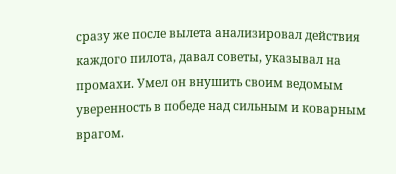сразу же после вылета анализировал действия каждого пилота, давал советы, указывал на промахи. Умел он внушить своим ведомым уверенность в победе над сильным и коварным врагом.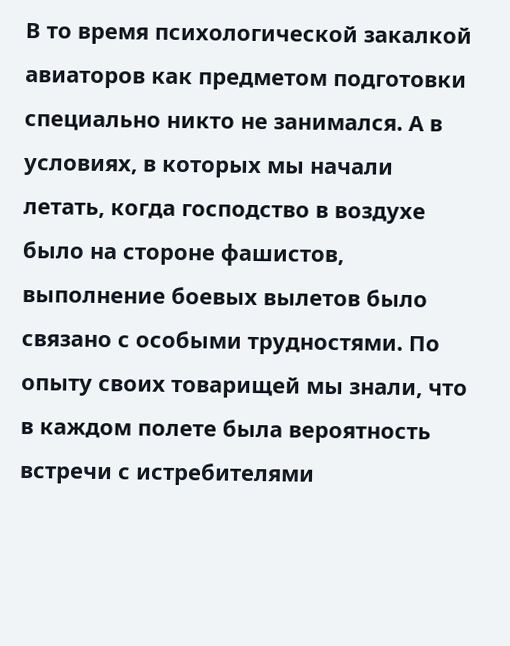В то время психологической закалкой авиаторов как предметом подготовки специально никто не занимался. А в условиях, в которых мы начали летать, когда господство в воздухе было на стороне фашистов, выполнение боевых вылетов было связано с особыми трудностями. По опыту своих товарищей мы знали, что в каждом полете была вероятность встречи с истребителями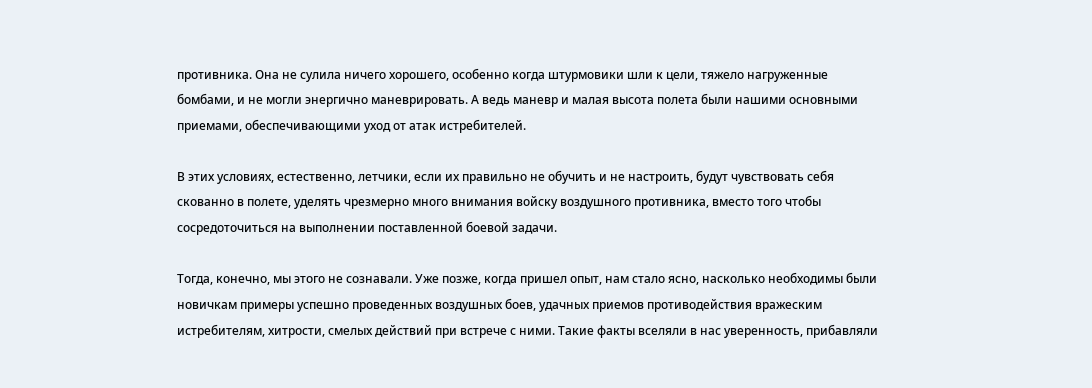противника. Она не сулила ничего хорошего, особенно когда штурмовики шли к цели, тяжело нагруженные бомбами, и не могли энергично маневрировать. А ведь маневр и малая высота полета были нашими основными приемами, обеспечивающими уход от атак истребителей.

В этих условиях, естественно, летчики, если их правильно не обучить и не настроить, будут чувствовать себя скованно в полете, уделять чрезмерно много внимания войску воздушного противника, вместо того чтобы сосредоточиться на выполнении поставленной боевой задачи.

Тогда, конечно, мы этого не сознавали. Уже позже, когда пришел опыт, нам стало ясно, насколько необходимы были новичкам примеры успешно проведенных воздушных боев, удачных приемов противодействия вражеским истребителям, хитрости, смелых действий при встрече с ними. Такие факты вселяли в нас уверенность, прибавляли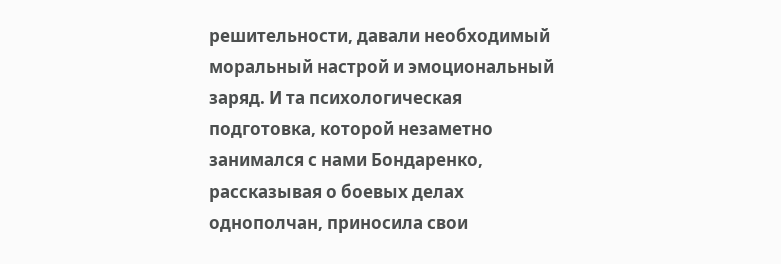решительности, давали необходимый моральный настрой и эмоциональный заряд. И та психологическая подготовка, которой незаметно занимался с нами Бондаренко, рассказывая о боевых делах однополчан, приносила свои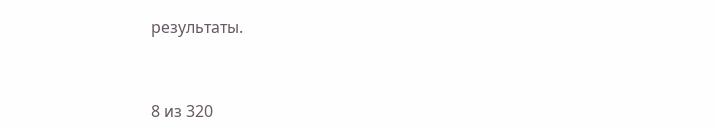результаты.



8 из 320